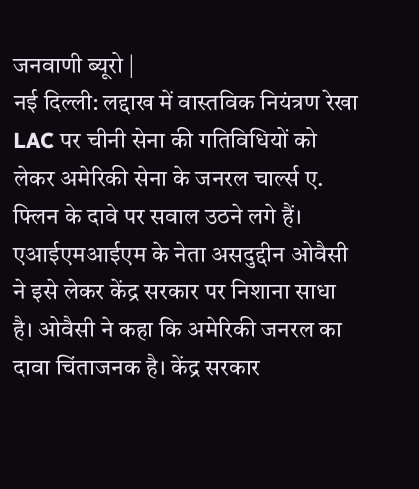जनवाणी ब्यूरो |
नई दिल्ली: लद्दाख में वास्तविक नियंत्रण रेखा LAC पर चीनी सेना की गतिविधियों को लेकर अमेरिकी सेना के जनरल चार्ल्स ए. फ्लिन के दावे पर सवाल उठने लगे हैं। एआईएमआईएम के नेता असदुद्दीन ओवैसी ने इसे लेकर केंद्र सरकार पर निशाना साधा है। ओवैसी ने कहा कि अमेरिकी जनरल का दावा चिंताजनक है। केंद्र सरकार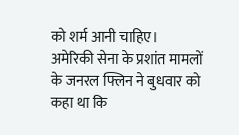को शर्म आनी चाहिए।
अमेरिकी सेना के प्रशांत मामलों के जनरल फ्लिन ने बुधवार को कहा था कि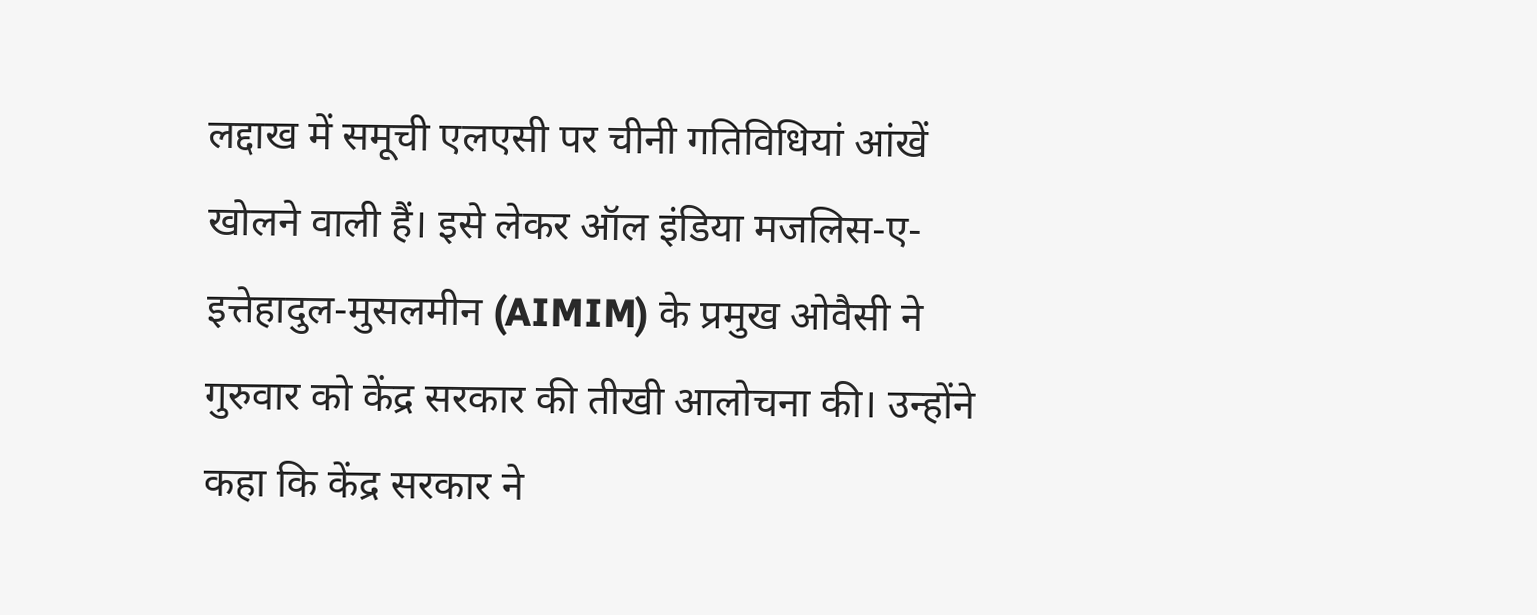लद्दाख में समूची एलएसी पर चीनी गतिविधियां आंखें खोलने वाली हैं। इसे लेकर ऑल इंडिया मजलिस-ए-इत्तेहादुल-मुसलमीन (AIMIM) के प्रमुख ओवैसी ने गुरुवार को केंद्र सरकार की तीखी आलोचना की। उन्होंने कहा कि केंद्र सरकार ने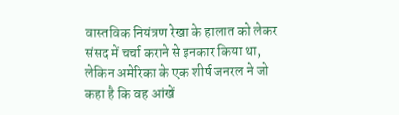वास्तविक नियंत्रण रेखा के हालात को लेकर संसद में चर्चा कराने से इनकार किया था, लेकिन अमेरिका के एक शीर्ष जनरल ने जो कहा है कि वह आंखें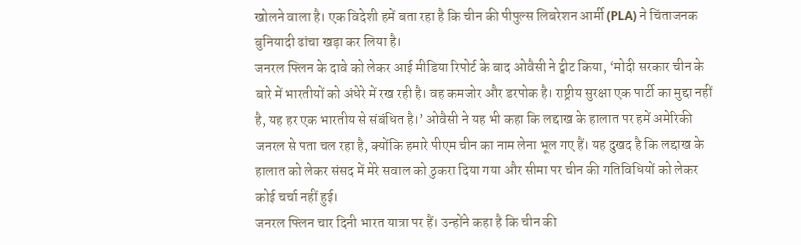खोलने वाला है। एक विदेशी हमें बता रहा है कि चीन की पीपुल्स लिबरेशन आर्मी (PLA) ने चिंताजनक बुनियादी ढांचा खड़ा कर लिया है।
जनरल फ्लिन के दावे को लेकर आई मीडिया रिपोर्ट के बाद ओवैसी ने ट्वीट किया, ‘मोदी सरकार चीन के बारे में भारतीयों को अंधेरे में रख रही है। वह कमजोर और डरपोक है। राष्ट्रीय सुरक्षा एक पार्टी का मुद्दा नहीं है, यह हर एक भारतीय से संबंधित है।’ ओवैसी ने यह भी कहा कि लद्दाख के हालात पर हमें अमेरिकी जनरल से पता चल रहा है, क्योंकि हमारे पीएम चीन का नाम लेना भूल गए हैं। यह दुखद है कि लद्दाख के हालात को लेकर संसद में मेरे सवाल को ठुकरा दिया गया और सीमा पर चीन की गतिविधियों को लेकर कोई चर्चा नहीं हुई।
जनरल फ्लिन चार दिनी भारत यात्रा पर हैं। उन्होंने कहा है कि चीन की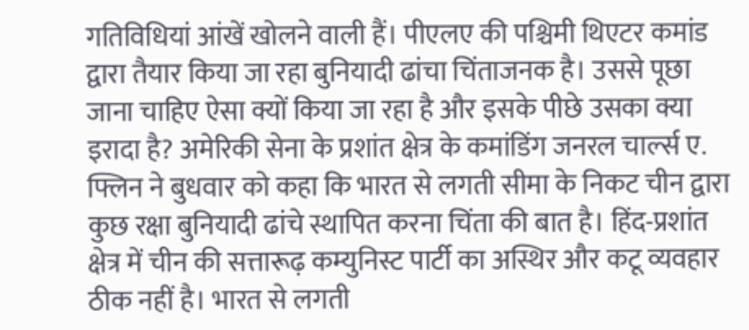गतिविधियां आंखें खोलने वाली हैं। पीएलए की पश्चिमी थिएटर कमांड द्वारा तैयार किया जा रहा बुनियादी ढांचा चिंताजनक है। उससे पूछा जाना चाहिए ऐसा क्यों किया जा रहा है और इसके पीछे उसका क्या इरादा है? अमेरिकी सेना के प्रशांत क्षेत्र के कमांडिंग जनरल चार्ल्स ए. फ्लिन ने बुधवार को कहा कि भारत से लगती सीमा के निकट चीन द्वारा कुछ रक्षा बुनियादी ढांचे स्थापित करना चिंता की बात है। हिंद-प्रशांत क्षेत्र में चीन की सत्तारूढ़ कम्युनिस्ट पार्टी का अस्थिर और कटू व्यवहार ठीक नहीं है। भारत से लगती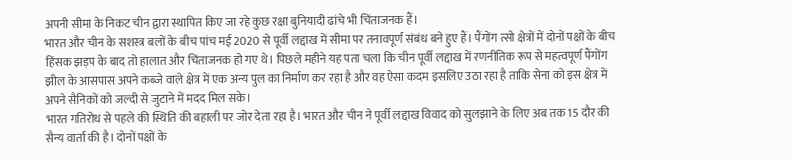अपनी सीमा के निकट चीन द्वारा स्थापित किए जा रहे कुछ रक्षा बुनियादी ढांचे भी चिंताजनक हैं।
भारत और चीन के सशस्त्र बलों के बीच पांच मई 2020 से पूर्वी लद्दाख में सीमा पर तनावपूर्ण संबंध बने हुए हैं। पैंगोंग त्सो क्षेत्रों में दोनों पक्षों के बीच हिंसक झड़प के बाद तो हालात और चिंताजनक हो गए थे। पिछले महीने यह पता चला कि चीन पूर्वी लद्दाख में रणनीतिक रूप से महत्वपूर्ण पैंगोंग झील के आसपास अपने कब्जे वाले क्षेत्र में एक अन्य पुल का निर्माण कर रहा है और वह ऐसा कदम इसलिए उठा रहा है ताकि सेना को इस क्षेत्र में अपने सैनिकों को जल्दी से जुटाने में मदद मिल सके।
भारत गतिरोध से पहले की स्थिति की बहाली पर जोर देता रहा है। भारत और चीन ने पूर्वी लद्दाख विवाद को सुलझाने के लिए अब तक 15 दौर की सैन्य वार्ता की है। दोनों पक्षों के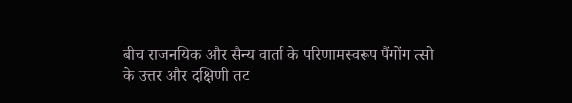बीच राजनयिक और सैन्य वार्ता के परिणामस्वरूप पैंगोंग त्सो के उत्तर और दक्षिणी तट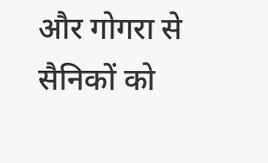और गोगरा से सैनिकों को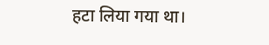हटा लिया गया था।